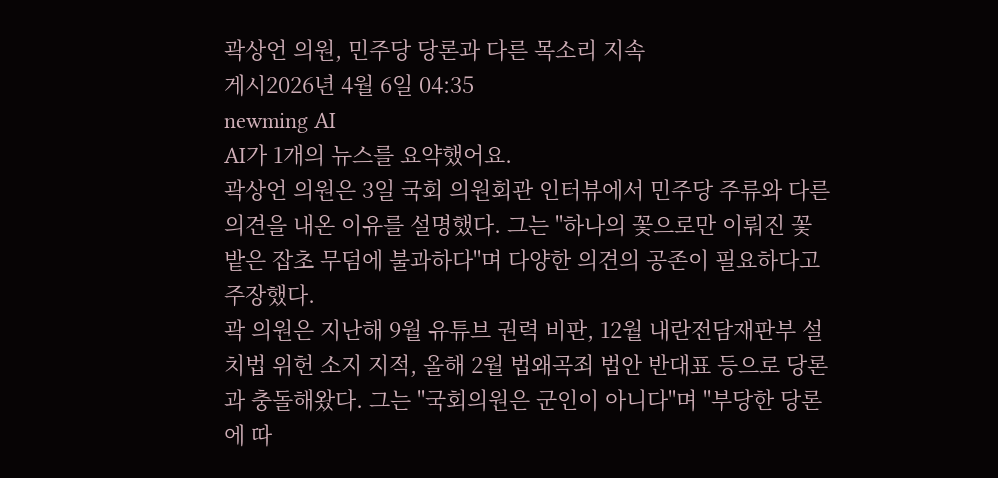곽상언 의원, 민주당 당론과 다른 목소리 지속
게시2026년 4월 6일 04:35
newming AI
AI가 1개의 뉴스를 요약했어요.
곽상언 의원은 3일 국회 의원회관 인터뷰에서 민주당 주류와 다른 의견을 내온 이유를 설명했다. 그는 "하나의 꽃으로만 이뤄진 꽃밭은 잡초 무덤에 불과하다"며 다양한 의견의 공존이 필요하다고 주장했다.
곽 의원은 지난해 9월 유튜브 권력 비판, 12월 내란전담재판부 설치법 위헌 소지 지적, 올해 2월 법왜곡죄 법안 반대표 등으로 당론과 충돌해왔다. 그는 "국회의원은 군인이 아니다"며 "부당한 당론에 따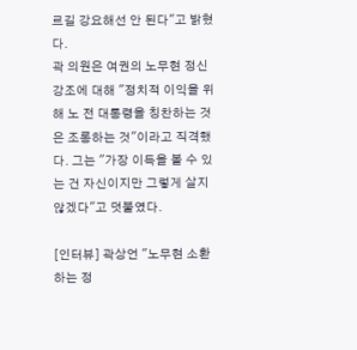르길 강요해선 안 된다"고 밝혔다.
곽 의원은 여권의 노무현 정신 강조에 대해 "정치적 이익을 위해 노 전 대통령을 칭찬하는 것은 조롱하는 것"이라고 직격했다. 그는 "가장 이득을 볼 수 있는 건 자신이지만 그렇게 살지 않겠다"고 덧붙였다.

[인터뷰] 곽상언 "노무현 소환하는 정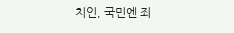치인, 국민엔 죄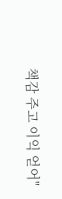책감 주고 이익 얻어"